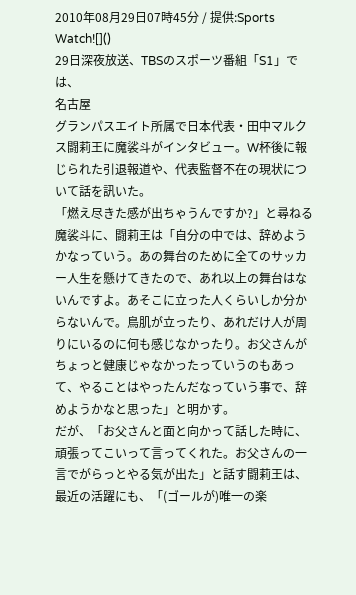2010年08月29日07時45分 / 提供:Sports Watch![]()
29日深夜放送、TBSのスポーツ番組「S1」では、
名古屋
グランパスエイト所属で日本代表・田中マルクス闘莉王に魔裟斗がインタビュー。W杯後に報じられた引退報道や、代表監督不在の現状について話を訊いた。
「燃え尽きた感が出ちゃうんですか?」と尋ねる魔裟斗に、闘莉王は「自分の中では、辞めようかなっていう。あの舞台のために全てのサッカー人生を懸けてきたので、あれ以上の舞台はないんですよ。あそこに立った人くらいしか分からないんで。鳥肌が立ったり、あれだけ人が周りにいるのに何も感じなかったり。お父さんがちょっと健康じゃなかったっていうのもあって、やることはやったんだなっていう事で、辞めようかなと思った」と明かす。
だが、「お父さんと面と向かって話した時に、頑張ってこいって言ってくれた。お父さんの一言でがらっとやる気が出た」と話す闘莉王は、最近の活躍にも、「(ゴールが)唯一の楽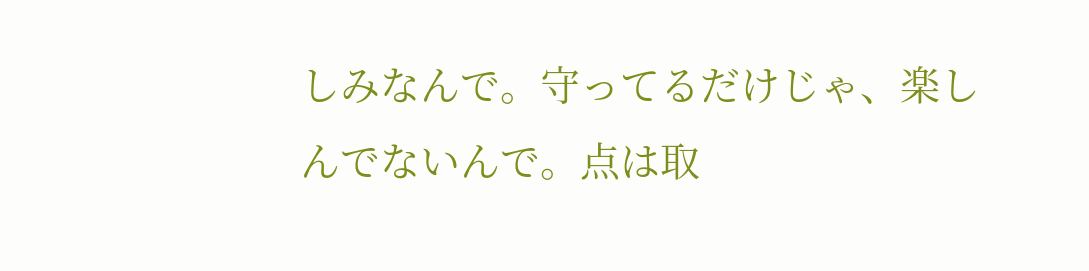しみなんで。守ってるだけじゃ、楽しんでないんで。点は取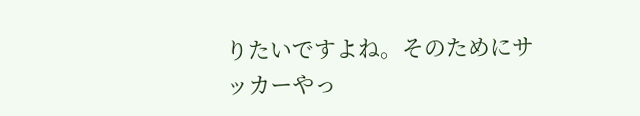りたいですよね。そのためにサッカーやっ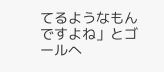てるようなもんですよね」とゴールへ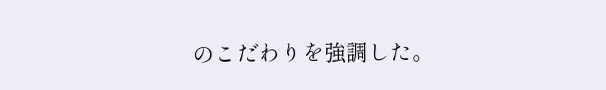のこだわりを強調した。